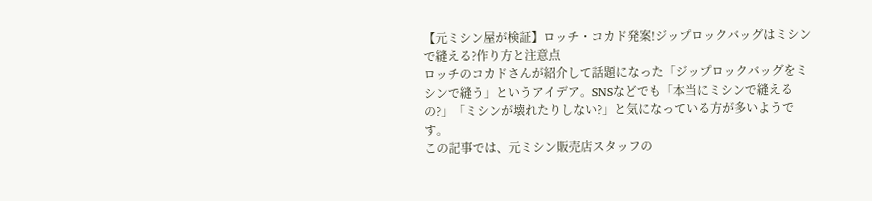【元ミシン屋が検証】ロッチ・コカド発案!ジップロックバッグはミシンで縫える?作り方と注意点
ロッチのコカドさんが紹介して話題になった「ジップロックバッグをミシンで縫う」というアイデア。SNSなどでも「本当にミシンで縫えるの?」「ミシンが壊れたりしない?」と気になっている方が多いようです。
この記事では、元ミシン販売店スタッフの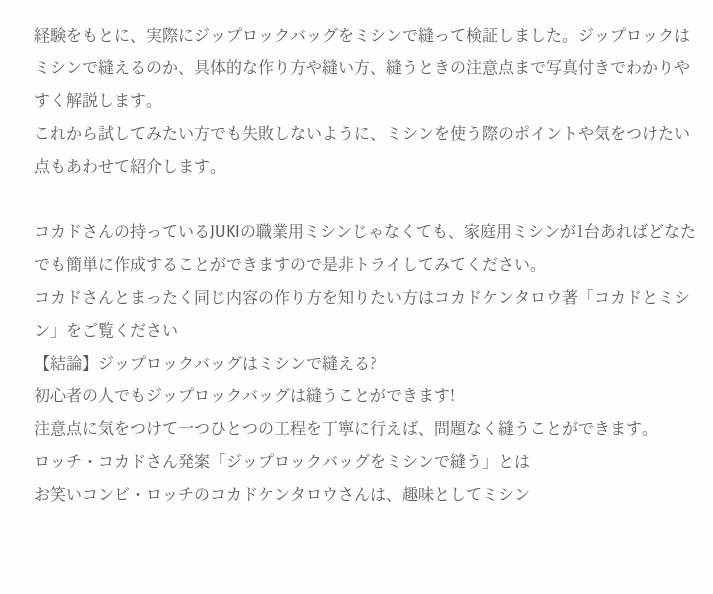経験をもとに、実際にジップロックバッグをミシンで縫って検証しました。ジップロックはミシンで縫えるのか、具体的な作り方や縫い方、縫うときの注意点まで写真付きでわかりやすく解説します。
これから試してみたい方でも失敗しないように、ミシンを使う際のポイントや気をつけたい点もあわせて紹介します。

コカドさんの持っているJUKIの職業用ミシンじゃなくても、家庭用ミシンが1台あればどなたでも簡単に作成することができますので是非トライしてみてください。
コカドさんとまったく同じ内容の作り方を知りたい方はコカドケンタロウ著「コカドとミシン」をご覧ください
【結論】ジップロックバッグはミシンで縫える?
初心者の人でもジップロックバッグは縫うことができます!
注意点に気をつけて一つひとつの工程を丁寧に行えば、問題なく縫うことができます。
ロッチ・コカドさん発案「ジップロックバッグをミシンで縫う」とは
お笑いコンビ・ロッチのコカドケンタロウさんは、趣味としてミシン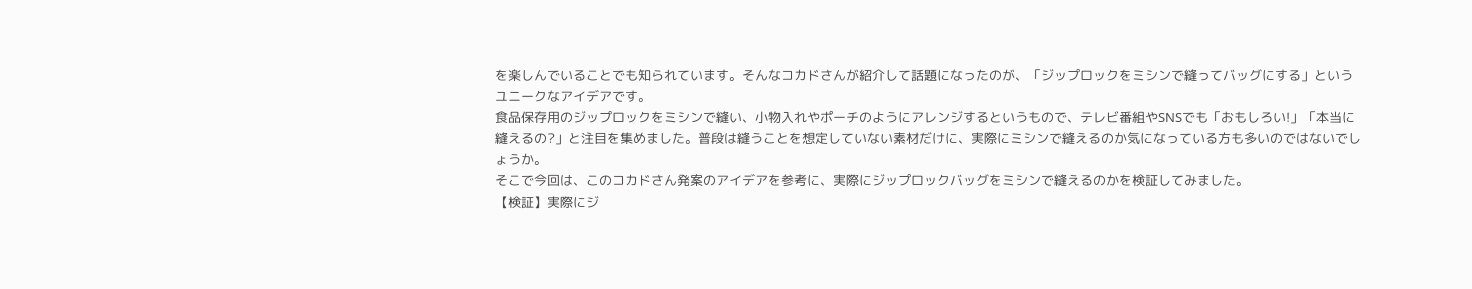を楽しんでいることでも知られています。そんなコカドさんが紹介して話題になったのが、「ジップロックをミシンで縫ってバッグにする」というユニークなアイデアです。
食品保存用のジップロックをミシンで縫い、小物入れやポーチのようにアレンジするというもので、テレビ番組やSNSでも「おもしろい!」「本当に縫えるの?」と注目を集めました。普段は縫うことを想定していない素材だけに、実際にミシンで縫えるのか気になっている方も多いのではないでしょうか。
そこで今回は、このコカドさん発案のアイデアを参考に、実際にジップロックバッグをミシンで縫えるのかを検証してみました。
【検証】実際にジ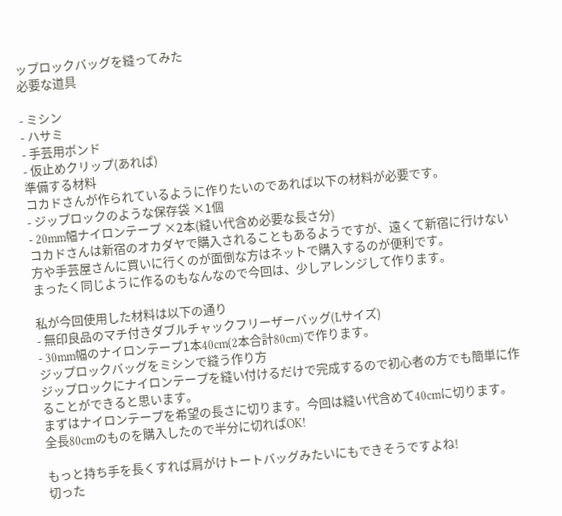ップロックバッグを縫ってみた
必要な道具

- ミシン
- ハサミ
- 手芸用ボンド
- 仮止めクリップ(あれば)
準備する材料
コカドさんが作られているように作りたいのであれば以下の材料が必要です。
- ジップロックのような保存袋 ×1個
- 20mm幅ナイロンテープ ×2本(縫い代含め必要な長さ分)
コカドさんは新宿のオカダヤで購入されることもあるようですが、遠くて新宿に行けない方や手芸屋さんに買いに行くのが面倒な方はネットで購入するのが便利です。
まったく同じように作るのもなんなので今回は、少しアレンジして作ります。

私が今回使用した材料は以下の通り
- 無印良品のマチ付きダブルチャックフリーザーバッグ(Lサイズ)
- 30mm幅のナイロンテープ1本40cm(2本合計80cm)で作ります。
ジップロックバッグをミシンで縫う作り方
ジップロックにナイロンテープを縫い付けるだけで完成するので初心者の方でも簡単に作ることができると思います。
まずはナイロンテープを希望の長さに切ります。今回は縫い代含めて40cmに切ります。
全長80cmのものを購入したので半分に切ればOK!

もっと持ち手を長くすれば肩がけトートバッグみたいにもできそうですよね!
切った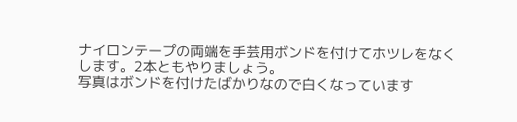ナイロンテープの両端を手芸用ボンドを付けてホツレをなくします。2本ともやりましょう。
写真はボンドを付けたばかりなので白くなっています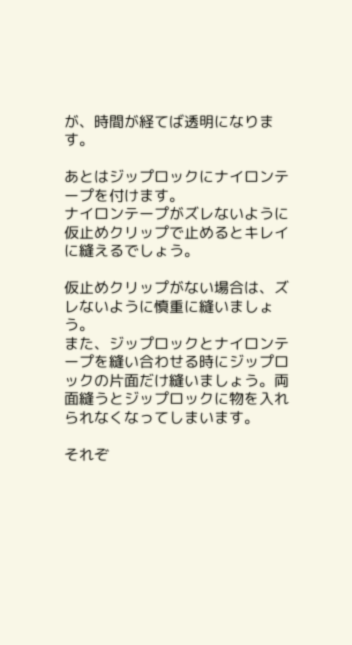が、時間が経てば透明になります。

あとはジップロックにナイロンテープを付けます。
ナイロンテープがズレないように仮止めクリップで止めるとキレイに縫えるでしょう。

仮止めクリップがない場合は、ズレないように慎重に縫いましょう。
また、ジップロックとナイロンテープを縫い合わせる時にジップロックの片面だけ縫いましょう。両面縫うとジップロックに物を入れられなくなってしまいます。

それぞ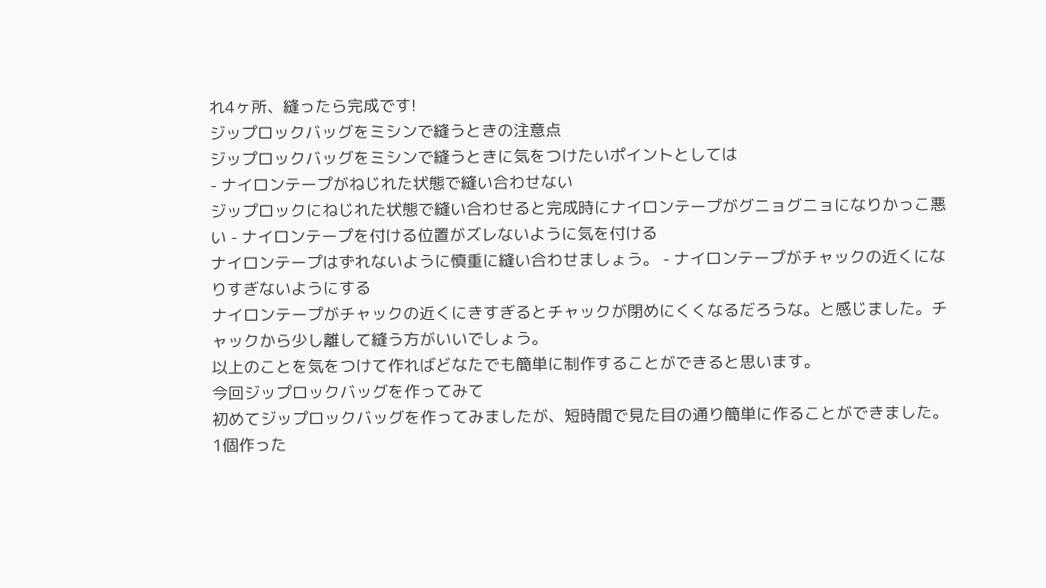れ4ヶ所、縫ったら完成です!
ジップロックバッグをミシンで縫うときの注意点
ジップロックバッグをミシンで縫うときに気をつけたいポイントとしては
- ナイロンテープがねじれた状態で縫い合わせない
ジップロックにねじれた状態で縫い合わせると完成時にナイロンテープがグニョグニョになりかっこ悪い - ナイロンテープを付ける位置がズレないように気を付ける
ナイロンテープはずれないように慎重に縫い合わせましょう。 - ナイロンテープがチャックの近くになりすぎないようにする
ナイロンテープがチャックの近くにきすぎるとチャックが閉めにくくなるだろうな。と感じました。チャックから少し離して縫う方がいいでしょう。
以上のことを気をつけて作ればどなたでも簡単に制作することができると思います。
今回ジップロックバッグを作ってみて
初めてジップロックバッグを作ってみましたが、短時間で見た目の通り簡単に作ることができました。
1個作った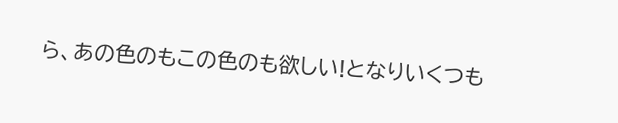ら、あの色のもこの色のも欲しい!となりいくつも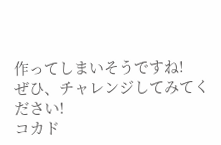作ってしまいそうですね!
ぜひ、チャレンジしてみてください!
コカド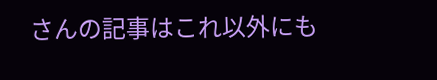さんの記事はこれ以外にも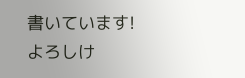書いています!
よろしけ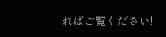ればご覧ください!